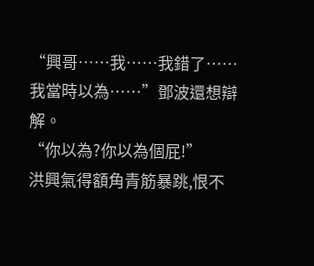“興哥……我……我錯了……我當時以為……”鄧波還想辯解。
“你以為?你以為個屁!”
洪興氣得額角青筋暴跳,恨不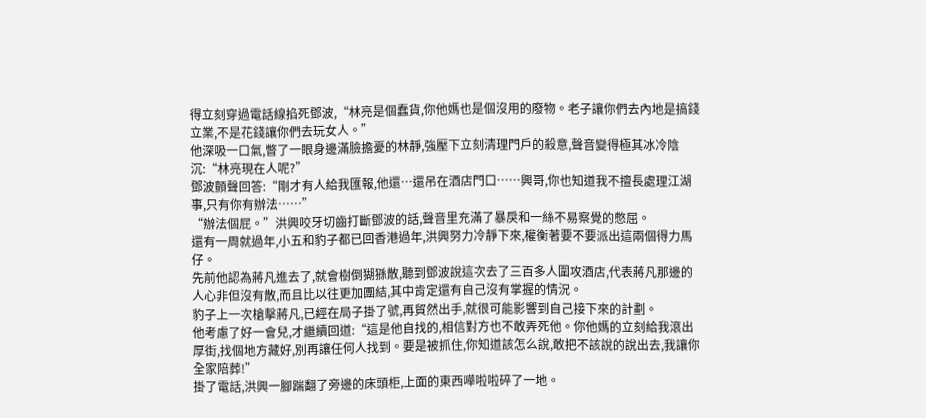得立刻穿過電話線掐死鄧波,“林亮是個蠢貨,你他媽也是個沒用的廢物。老子讓你們去內地是搞錢立業,不是花錢讓你們去玩女人。”
他深吸一口氣,瞥了一眼身邊滿臉擔憂的林靜,強壓下立刻清理門戶的殺意,聲音變得極其冰冷陰沉:“林亮現在人呢?”
鄧波顫聲回答:“剛才有人給我匯報,他還…還吊在酒店門口……興哥,你也知道我不擅長處理江湖事,只有你有辦法……”
“辦法個屁。”洪興咬牙切齒打斷鄧波的話,聲音里充滿了暴戾和一絲不易察覺的憋屈。
還有一周就過年,小五和豹子都已回香港過年,洪興努力冷靜下來,權衡著要不要派出這兩個得力馬仔。
先前他認為蔣凡進去了,就會樹倒猢猻散,聽到鄧波說這次去了三百多人圍攻酒店,代表蔣凡那邊的人心非但沒有散,而且比以往更加團結,其中肯定還有自己沒有掌握的情況。
豹子上一次槍擊蔣凡,已經在局子掛了號,再貿然出手,就很可能影響到自己接下來的計劃。
他考慮了好一會兒,才繼續回道:“這是他自找的,相信對方也不敢弄死他。你他媽的立刻給我滾出厚街,找個地方藏好,別再讓任何人找到。要是被抓住,你知道該怎么說,敢把不該說的說出去,我讓你全家陪葬!”
掛了電話,洪興一腳踹翻了旁邊的床頭柜,上面的東西嘩啦啦碎了一地。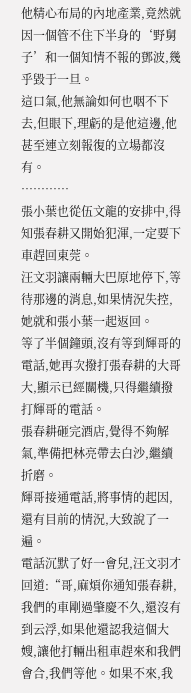他精心布局的內地產業,竟然就因一個管不住下半身的‘野舅子’和一個知情不報的鄧波,幾乎毀于一旦。
這口氣,他無論如何也咽不下去,但眼下,理虧的是他這邊,他甚至連立刻報復的立場都沒有。
…………
張小葉也從伍文龍的安排中,得知張春耕又開始犯渾,一定要下車趕回東莞。
汪文羽讓兩輛大巴原地停下,等待那邊的消息,如果情況失控,她就和張小葉一起返回。
等了半個鐘頭,沒有等到輝哥的電話,她再次撥打張春耕的大哥大,顯示已經關機,只得繼續撥打輝哥的電話。
張春耕砸完酒店,覺得不夠解氣,準備把林亮帶去白沙,繼續折磨。
輝哥接通電話,將事情的起因,還有目前的情況,大致說了一遍。
電話沉默了好一會兒,汪文羽才回道:“哥,麻煩你通知張春耕,我們的車剛過肇慶不久,還沒有到云浮,如果他還認我這個大嫂,讓他打輛出租車趕來和我們會合,我們等他。如果不來,我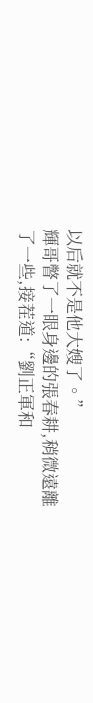以后就不是他大嫂了。”
輝哥瞥了一眼身邊的張春耕,稍微遠離了一些,接茬道:“劉正軍和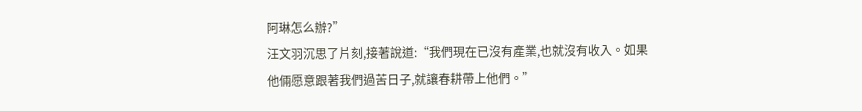阿琳怎么辦?”
汪文羽沉思了片刻,接著說道:“我們現在已沒有產業,也就沒有收入。如果他倆愿意跟著我們過苦日子,就讓春耕帶上他們。”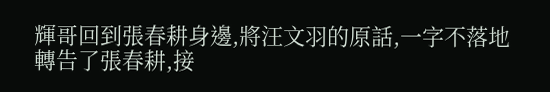輝哥回到張春耕身邊,將汪文羽的原話,一字不落地轉告了張春耕,接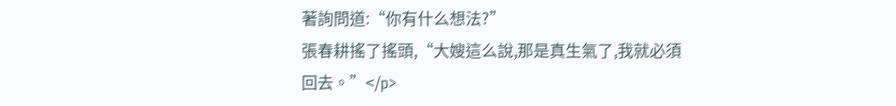著詢問道:“你有什么想法?”
張春耕搖了搖頭,“大嫂這么說,那是真生氣了,我就必須回去。”</p>